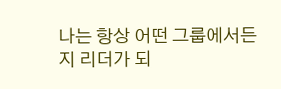나는 항상 어떤 그룹에서든지 리더가 되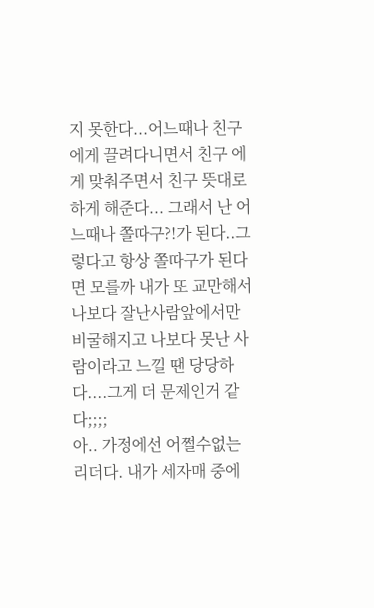지 못한다...어느때나 친구에게 끌려다니면서 친구 에게 맞춰주면서 친구 뜻대로 하게 해준다... 그래서 난 어느때나 쫄따구?!가 된다..그렇다고 항상 쫄따구가 된다면 모를까 내가 또 교만해서 나보다 잘난사람앞에서만 비굴해지고 나보다 못난 사람이라고 느낄 땐 당당하다....그게 더 문제인거 같다;;;;
아.. 가정에선 어쩔수없는 리더다. 내가 세자매 중에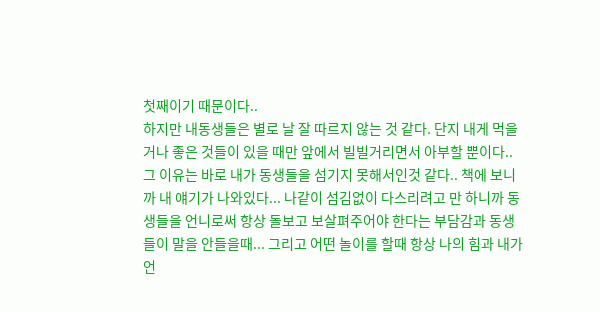첫째이기 때문이다..
하지만 내동생들은 별로 날 잘 따르지 않는 것 같다. 단지 내게 먹을 거나 좋은 것들이 있을 때만 앞에서 빌빌거리면서 아부할 뿐이다.. 그 이유는 바로 내가 동생들을 섬기지 못해서인것 같다.. 책에 보니까 내 얘기가 나와있다... 나같이 섬김없이 다스리려고 만 하니까 동생들을 언니로써 항상 돌보고 보살펴주어야 한다는 부담감과 동생들이 말을 안들을때... 그리고 어떤 놀이를 할때 항상 나의 힘과 내가 언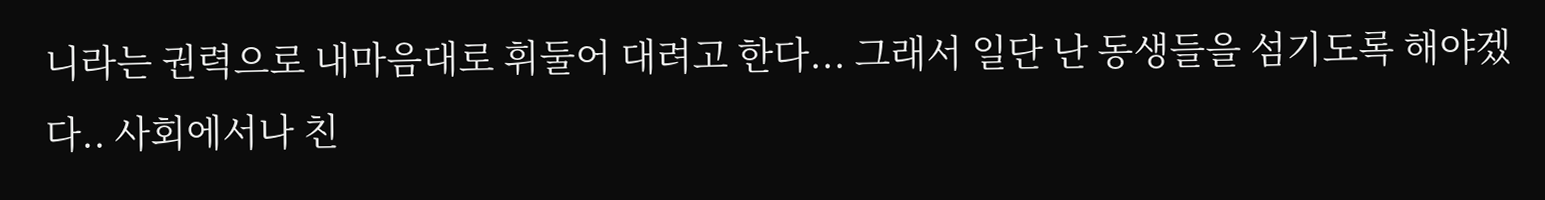니라는 권력으로 내마음대로 휘둘어 대려고 한다... 그래서 일단 난 동생들을 섬기도록 해야겠다.. 사회에서나 친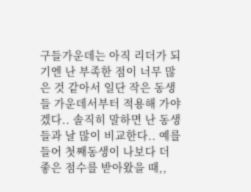구들가운데는 아직 리더가 되기엔 난 부족한 점이 너무 많은 것 같아서 일단 작은 동생들 가운데서부터 적용해 가야 겠다.. 솔직히 말하면 난 동생들과 날 많이 비교한다.. 예를 들어 첫째동생이 나보다 더 좋은 점수를 받아왔을 때,,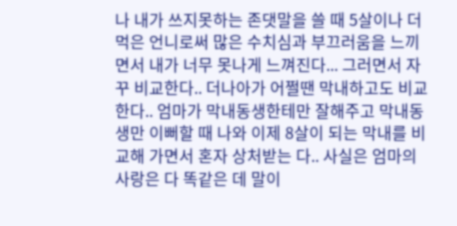나 내가 쓰지못하는 존댓말을 쓸 때 5살이나 더 먹은 언니로써 많은 수치심과 부끄러움을 느끼면서 내가 너무 못나게 느껴진다... 그러면서 자꾸 비교한다.. 더나아가 어쩔땐 막내하고도 비교한다.. 엄마가 막내동생한테만 잘해주고 막내동생만 이뻐할 때 나와 이제 8살이 되는 막내를 비교해 가면서 혼자 상처받는 다.. 사실은 엄마의 사랑은 다 똑같은 데 말이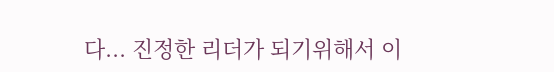다... 진정한 리더가 되기위해서 이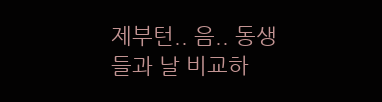제부턴.. 음.. 동생들과 날 비교하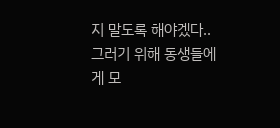지 말도록 해야겠다.. 그러기 위해 동생들에게 모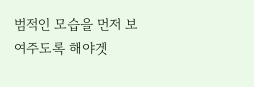범적인 모습을 먼저 보여주도록 해야겟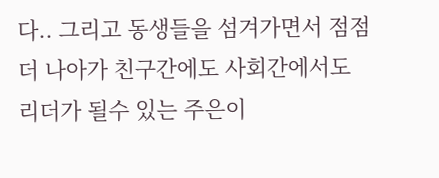다.. 그리고 동생들을 섬겨가면서 점점 더 나아가 친구간에도 사회간에서도 리더가 될수 있는 주은이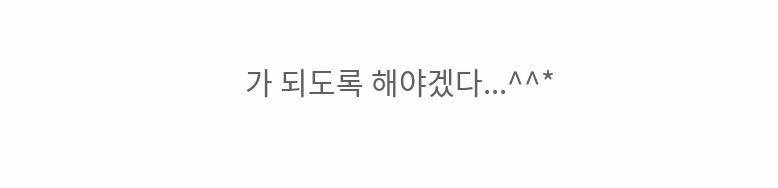가 되도록 해야겠다...^^*